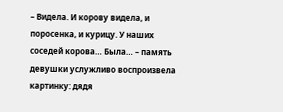– Видела. И корову видела, и поросенка, и курицу. У наших соседей корова… Была… – память девушки услужливо воспроизвела картинку: дядя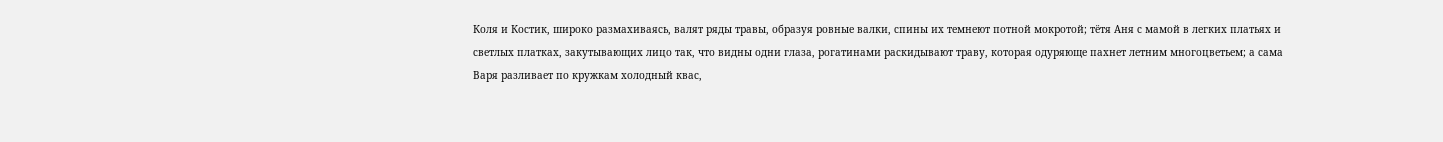Коля и Костик, широко размахиваясь, валят ряды травы, образуя ровные валки, спины их темнеют потной мокротой; тётя Аня с мамой в легких платьях и светлых платках, закутывающих лицо так, что видны одни глаза, рогатинами раскидывают траву, которая одуряюще пахнет летним многоцветьем; а сама Варя разливает по кружкам холодный квас,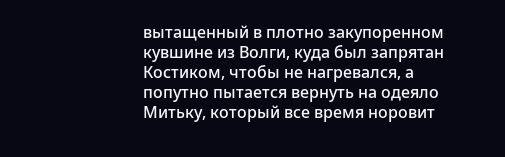вытащенный в плотно закупоренном кувшине из Волги, куда был запрятан Костиком, чтобы не нагревался, а попутно пытается вернуть на одеяло Митьку, который все время норовит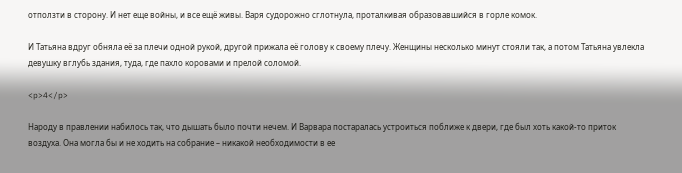отползти в сторону. И нет еще войны, и все ещё живы. Варя судорожно сглотнула, проталкивая образовавшийся в горле комок.

И Татьяна вдруг обняла её за плечи одной рукой, другой прижала её голову к своему плечу. Женщины несколько минут стояли так, а потом Татьяна увлекла девушку вглубь здания, туда, где пахло коровами и прелой соломой.

<p>4</p>

Народу в правлении набилось так, что дышать было почти нечем. И Варвара постаралась устроиться поближе к двери, где был хоть какой-то приток воздуха. Она могла бы и не ходить на собрание – никакой необходимости в ее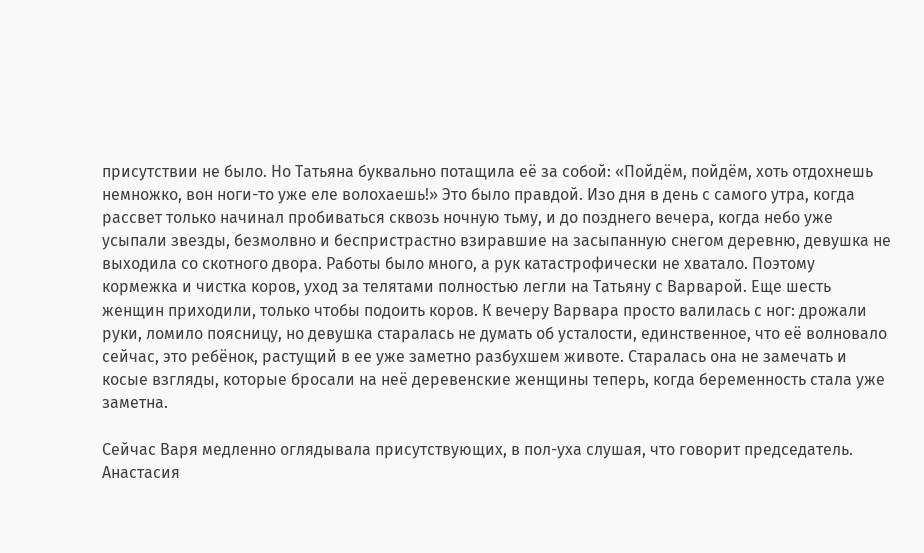присутствии не было. Но Татьяна буквально потащила её за собой: «Пойдём, пойдём, хоть отдохнешь немножко, вон ноги-то уже еле волохаешь!» Это было правдой. Изо дня в день с самого утра, когда рассвет только начинал пробиваться сквозь ночную тьму, и до позднего вечера, когда небо уже усыпали звезды, безмолвно и беспристрастно взиравшие на засыпанную снегом деревню, девушка не выходила со скотного двора. Работы было много, а рук катастрофически не хватало. Поэтому кормежка и чистка коров, уход за телятами полностью легли на Татьяну с Варварой. Еще шесть женщин приходили, только чтобы подоить коров. К вечеру Варвара просто валилась с ног: дрожали руки, ломило поясницу, но девушка старалась не думать об усталости, единственное, что её волновало сейчас, это ребёнок, растущий в ее уже заметно разбухшем животе. Старалась она не замечать и косые взгляды, которые бросали на неё деревенские женщины теперь, когда беременность стала уже заметна.

Сейчас Варя медленно оглядывала присутствующих, в пол-уха слушая, что говорит председатель. Анастасия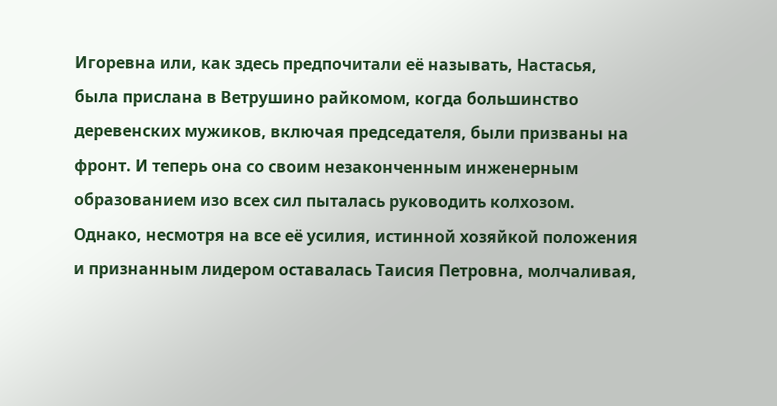Игоревна или, как здесь предпочитали её называть, Настасья, была прислана в Ветрушино райкомом, когда большинство деревенских мужиков, включая председателя, были призваны на фронт. И теперь она со своим незаконченным инженерным образованием изо всех сил пыталась руководить колхозом. Однако, несмотря на все её усилия, истинной хозяйкой положения и признанным лидером оставалась Таисия Петровна, молчаливая,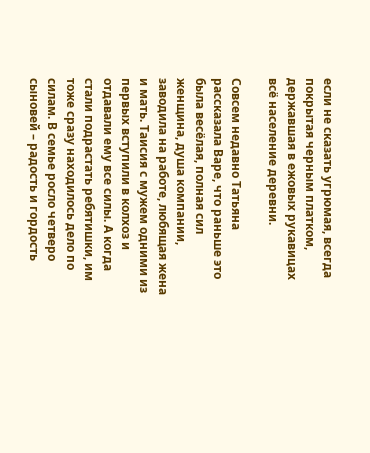если не сказать угрюмая, всегда покрытая черным платком, державшая в ежовых рукавицах всё население деревни.

Совсем недавно Татьяна рассказала Варе, что раньше это была весёлая, полная сил женщина, душа компании, заводила на работе, любящая жена и мать. Таисия с мужем одними из первых вступили в колхоз и отдавали ему все силы. А когда стали подрастать ребятишки, им тоже сразу находилось дело по силам. В семье росло четверо сыновей – радость и гордость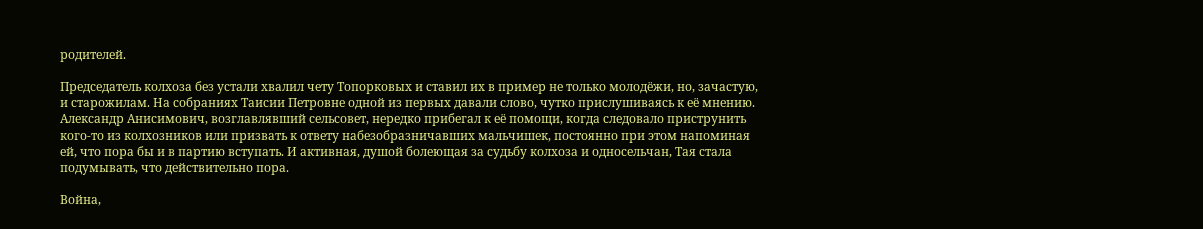родителей.

Председатель колхоза без устали хвалил чету Топорковых и ставил их в пример не только молодёжи, но, зачастую, и старожилам. На собраниях Таисии Петровне одной из первых давали слово, чутко прислушиваясь к её мнению. Александр Анисимович, возглавлявший сельсовет, нередко прибегал к её помощи, когда следовало приструнить кого-то из колхозников или призвать к ответу набезобразничавших мальчишек, постоянно при этом напоминая ей, что пора бы и в партию вступать. И активная, душой болеющая за судьбу колхоза и односельчан, Тая стала подумывать, что действительно пора.

Война,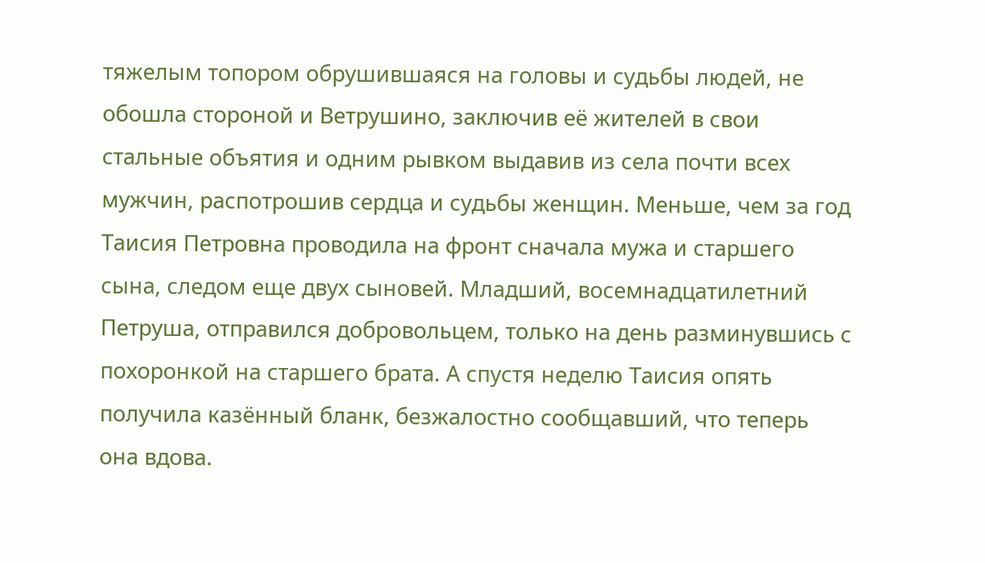тяжелым топором обрушившаяся на головы и судьбы людей, не обошла стороной и Ветрушино, заключив её жителей в свои стальные объятия и одним рывком выдавив из села почти всех мужчин, распотрошив сердца и судьбы женщин. Меньше, чем за год Таисия Петровна проводила на фронт сначала мужа и старшего сына, следом еще двух сыновей. Младший, восемнадцатилетний Петруша, отправился добровольцем, только на день разминувшись с похоронкой на старшего брата. А спустя неделю Таисия опять получила казённый бланк, безжалостно сообщавший, что теперь она вдова.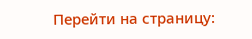Перейти на страницу: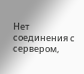Нет соединения с сервером,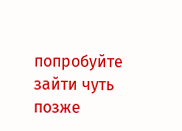попробуйте зайти чуть позже